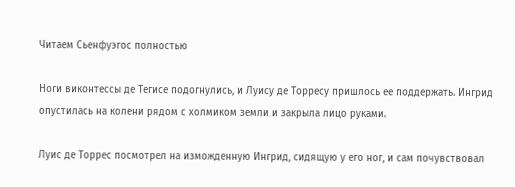Читаем Сьенфуэгос полностью

Ноги виконтессы де Тегисе подогнулись, и Луису де Торресу пришлось ее поддержать. Ингрид опустилась на колени рядом с холмиком земли и закрыла лицо руками.

Луис де Торрес посмотрел на изможденную Ингрид, сидящую у его ног, и сам почувствовал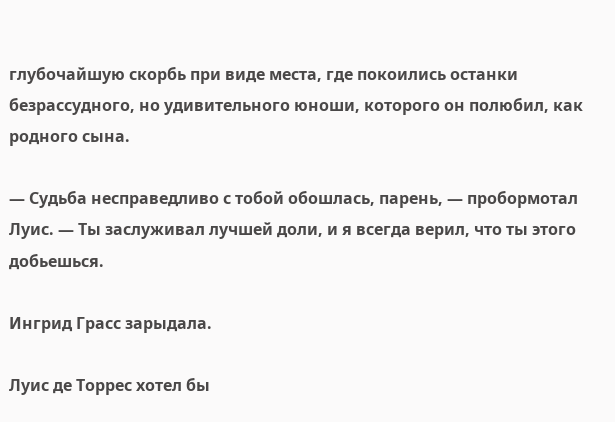глубочайшую скорбь при виде места, где покоились останки безрассудного, но удивительного юноши, которого он полюбил, как родного сына.

— Судьба несправедливо с тобой обошлась, парень, — пробормотал Луис. — Ты заслуживал лучшей доли, и я всегда верил, что ты этого добьешься.

Ингрид Грасс зарыдала.

Луис де Торрес хотел бы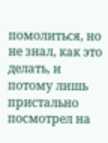помолиться, но не знал, как это делать, и потому лишь пристально посмотрел на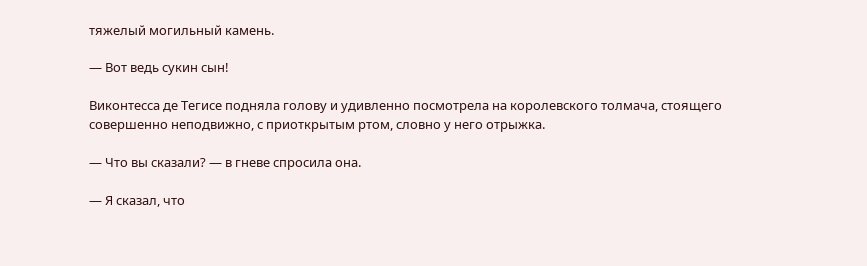тяжелый могильный камень.

— Вот ведь сукин сын!

Виконтесса де Тегисе подняла голову и удивленно посмотрела на королевского толмача, стоящего совершенно неподвижно, с приоткрытым ртом, словно у него отрыжка.

— Что вы сказали? — в гневе спросила она.

— Я сказал, что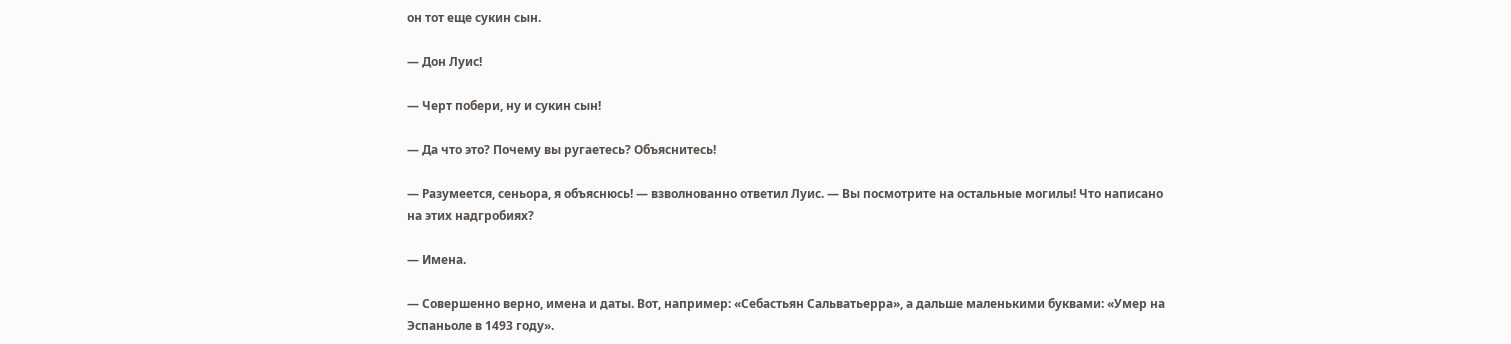он тот еще сукин сын.

— Дон Луис!

— Черт побери, ну и сукин сын!

— Да что это? Почему вы ругаетесь? Объяснитесь!

— Разумеется, сеньора, я объяснюсь! — взволнованно ответил Луис. — Вы посмотрите на остальные могилы! Что написано на этих надгробиях?

— Имена.

— Совершенно верно, имена и даты. Вот, например: «Себастьян Сальватьерра», а дальше маленькими буквами: «Умер на Эспаньоле в 1493 году».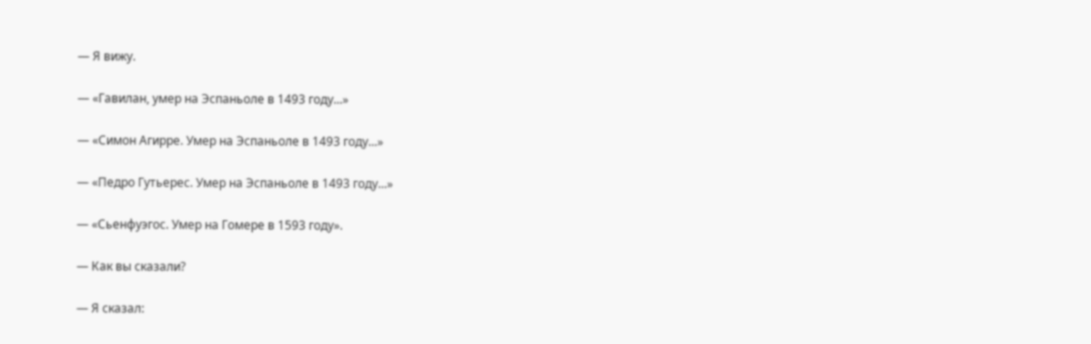— Я вижу.

— «Гавилан, умер на Эспаньоле в 1493 году...»

— «Симон Агирре. Умер на Эспаньоле в 1493 году...»

— «Педро Гутьерес. Умер на Эспаньоле в 1493 году...»

— «Сьенфуэгос. Умер на Гомере в 1593 году».

— Как вы сказали?

— Я сказал: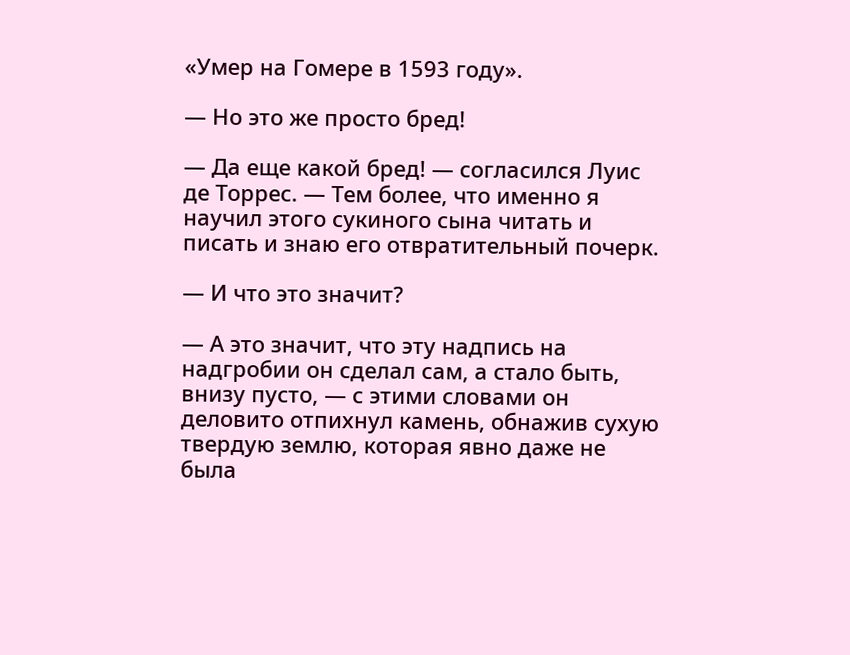«Умер на Гомере в 1593 году».

— Но это же просто бред!

— Да еще какой бред! — согласился Луис де Торрес. — Тем более, что именно я научил этого сукиного сына читать и писать и знаю его отвратительный почерк.

— И что это значит?

— А это значит, что эту надпись на надгробии он сделал сам, а стало быть, внизу пусто, — с этими словами он деловито отпихнул камень, обнажив сухую твердую землю, которая явно даже не была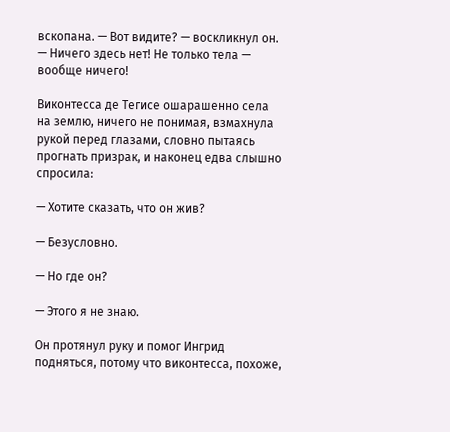вскопана. — Вот видите? — воскликнул он. — Ничего здесь нет! Не только тела — вообще ничего!

Виконтесса де Тегисе ошарашенно села на землю, ничего не понимая, взмахнула рукой перед глазами, словно пытаясь прогнать призрак, и наконец едва слышно спросила:

— Хотите сказать, что он жив?

— Безусловно.

— Но где он?

— Этого я не знаю.

Он протянул руку и помог Ингрид подняться, потому что виконтесса, похоже,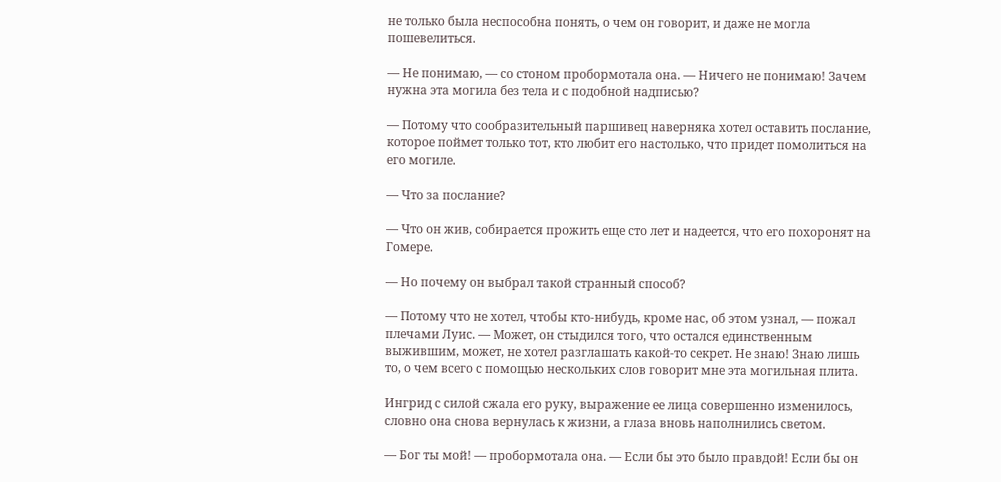не только была неспособна понять, о чем он говорит, и даже не могла пошевелиться.

— Не понимаю, — со стоном пробормотала она. — Ничего не понимаю! Зачем нужна эта могила без тела и с подобной надписью?

— Потому что сообразительный паршивец наверняка хотел оставить послание, которое поймет только тот, кто любит его настолько, что придет помолиться на его могиле.

— Что за послание?

— Что он жив, собирается прожить еще сто лет и надеется, что его похоронят на Гомере.

— Но почему он выбрал такой странный способ?

— Потому что не хотел, чтобы кто-нибудь, кроме нас, об этом узнал, — пожал плечами Луис. — Может, он стыдился того, что остался единственным выжившим, может, не хотел разглашать какой-то секрет. Не знаю! Знаю лишь то, о чем всего с помощью нескольких слов говорит мне эта могильная плита.

Ингрид с силой сжала его руку, выражение ее лица совершенно изменилось, словно она снова вернулась к жизни, а глаза вновь наполнились светом.

— Бог ты мой! — пробормотала она. — Если бы это было правдой! Если бы он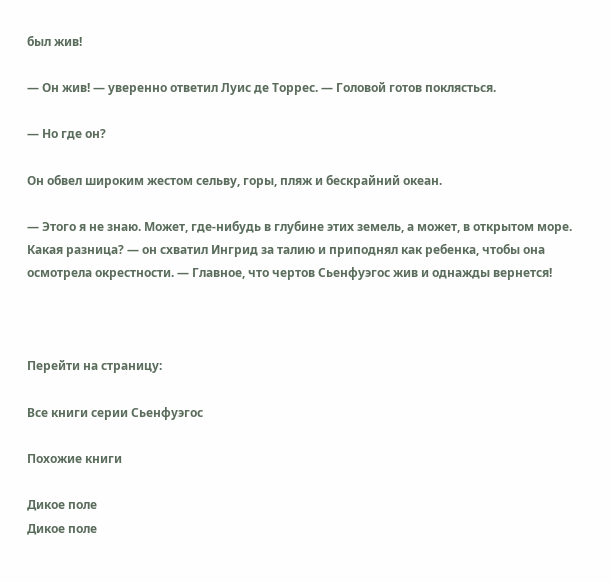был жив!

— Он жив! — уверенно ответил Луис де Торрес. — Головой готов поклясться.

— Но где он?

Он обвел широким жестом сельву, горы, пляж и бескрайний океан.

— Этого я не знаю. Может, где-нибудь в глубине этих земель, а может, в открытом море. Какая разница? — он схватил Ингрид за талию и приподнял как ребенка, чтобы она осмотрела окрестности. — Главное, что чертов Сьенфуэгос жив и однажды вернется!



Перейти на страницу:

Все книги серии Сьенфуэгос

Похожие книги

Дикое поле
Дикое поле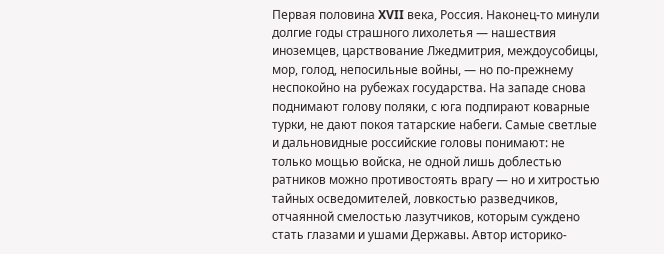Первая половина XVII века, Россия. Наконец-то минули долгие годы страшного лихолетья — нашествия иноземцев, царствование Лжедмитрия, междоусобицы, мор, голод, непосильные войны, — но по-прежнему неспокойно на рубежах государства. На западе снова поднимают голову поляки, с юга подпирают коварные турки, не дают покоя татарские набеги. Самые светлые и дальновидные российские головы понимают: не только мощью войска, не одной лишь доблестью ратников можно противостоять врагу — но и хитростью тайных осведомителей, ловкостью разведчиков, отчаянной смелостью лазутчиков, которым суждено стать глазами и ушами Державы. Автор историко-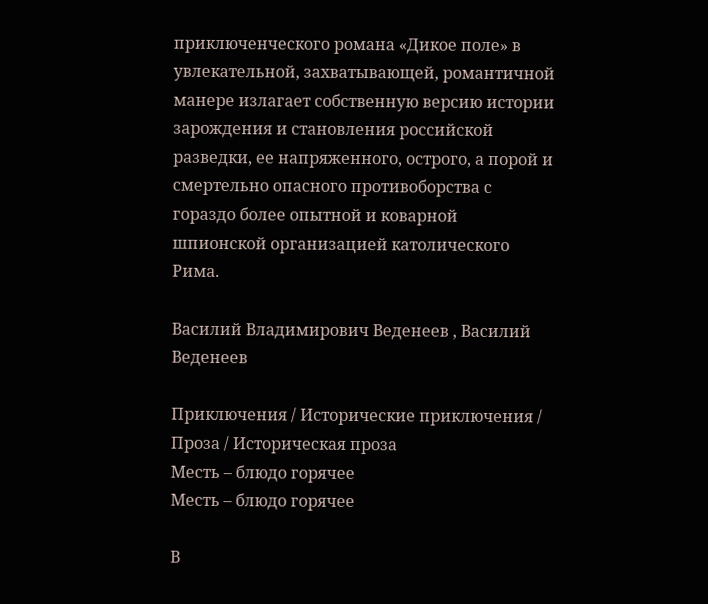приключенческого романа «Дикое поле» в увлекательной, захватывающей, романтичной манере излагает собственную версию истории зарождения и становления российской разведки, ее напряженного, острого, а порой и смертельно опасного противоборства с гораздо более опытной и коварной шпионской организацией католического Рима.

Василий Владимирович Веденеев , Василий Веденеев

Приключения / Исторические приключения / Проза / Историческая проза
Месть – блюдо горячее
Месть – блюдо горячее

В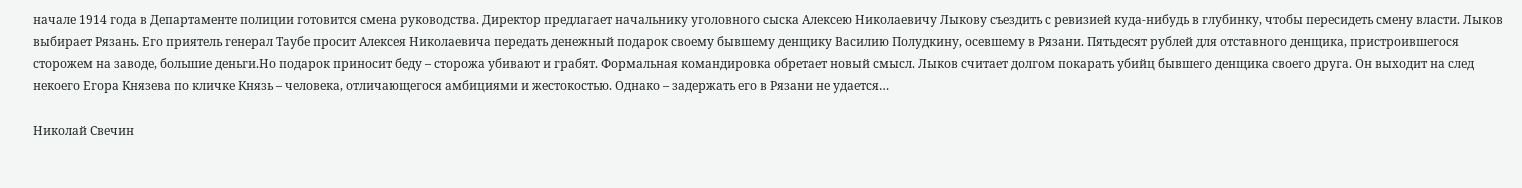начале 1914 года в Департаменте полиции готовится смена руководства. Директор предлагает начальнику уголовного сыска Алексею Николаевичу Лыкову съездить с ревизией куда-нибудь в глубинку, чтобы пересидеть смену власти. Лыков выбирает Рязань. Его приятель генерал Таубе просит Алексея Николаевича передать денежный подарок своему бывшему денщику Василию Полудкину, осевшему в Рязани. Пятьдесят рублей для отставного денщика, пристроившегося сторожем на заводе, большие деньги.Но подарок приносит беду – сторожа убивают и грабят. Формальная командировка обретает новый смысл. Лыков считает долгом покарать убийц бывшего денщика своего друга. Он выходит на след некоего Егора Князева по кличке Князь – человека, отличающегося амбициями и жестокостью. Однако – задержать его в Рязани не удается…

Николай Свечин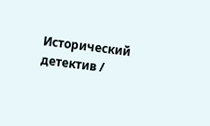Исторический детектив /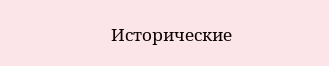Исторические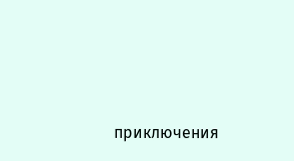приключения